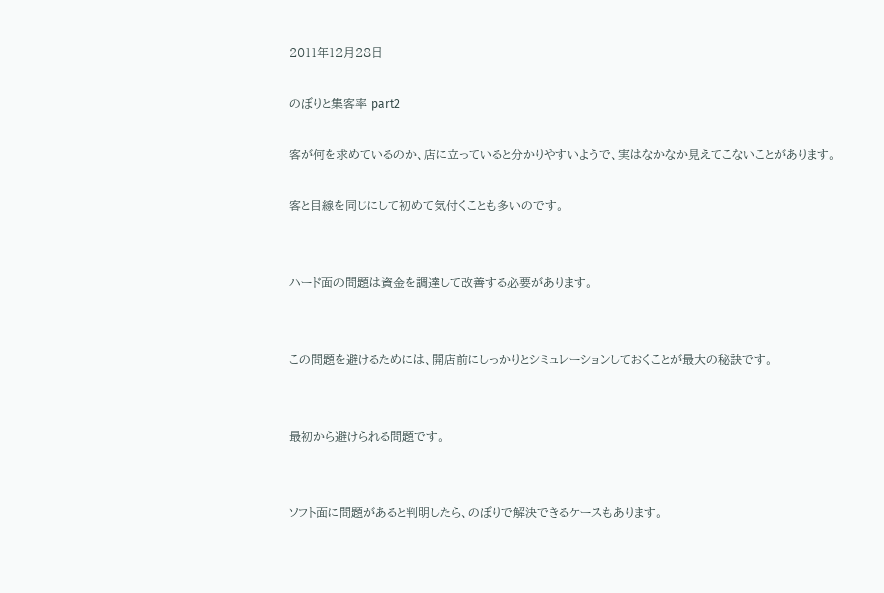2011年12月28日

のぼりと集客率 part2

客が何を求めているのか、店に立っていると分かりやすいようで、実はなかなか見えてこないことがあります。

客と目線を同じにして初めて気付くことも多いのです。


ハード面の問題は資金を調達して改善する必要があります。


この問題を避けるためには、開店前にしっかりとシミュレーションしておくことが最大の秘訣です。


最初から避けられる問題です。


ソフト面に問題があると判明したら、のぼりで解決できるケースもあります。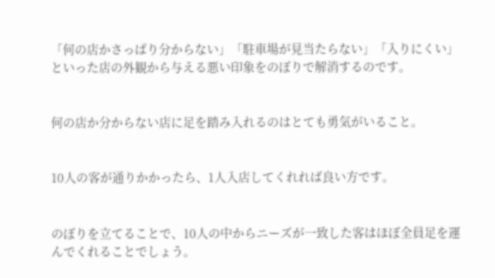「何の店かさっぱり分からない」「駐車場が見当たらない」「入りにくい」といった店の外観から与える悪い印象をのぼりで解消するのです。


何の店か分からない店に足を踏み入れるのはとても勇気がいること。


10人の客が通りかかったら、1人入店してくれれば良い方です。


のぼりを立てることで、10人の中からニーズが一致した客はほぼ全員足を運んでくれることでしょう。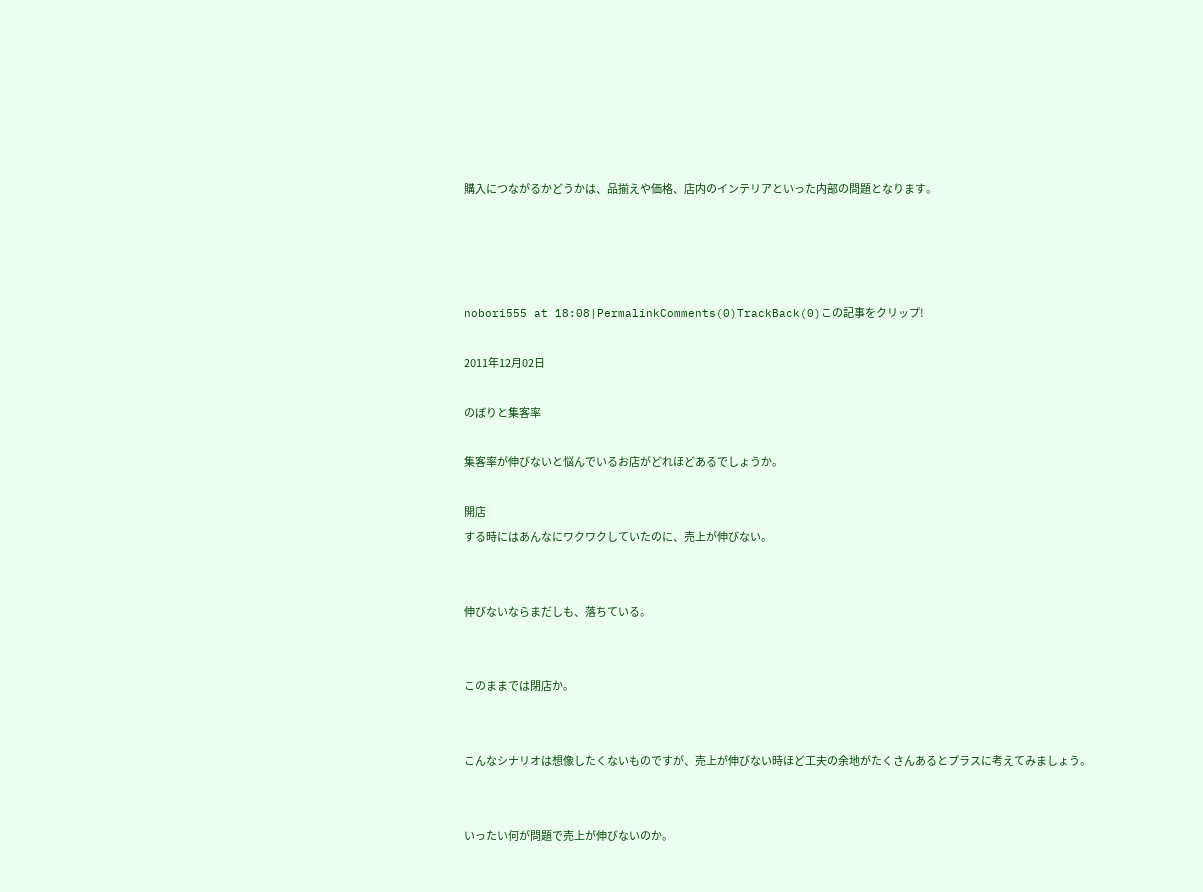購入につながるかどうかは、品揃えや価格、店内のインテリアといった内部の問題となります。




nobori555 at 18:08|PermalinkComments(0)TrackBack(0)この記事をクリップ!

2011年12月02日

のぼりと集客率

集客率が伸びないと悩んでいるお店がどれほどあるでしょうか。

開店
する時にはあんなにワクワクしていたのに、売上が伸びない。


伸びないならまだしも、落ちている。


このままでは閉店か。


こんなシナリオは想像したくないものですが、売上が伸びない時ほど工夫の余地がたくさんあるとプラスに考えてみましょう。


いったい何が問題で売上が伸びないのか。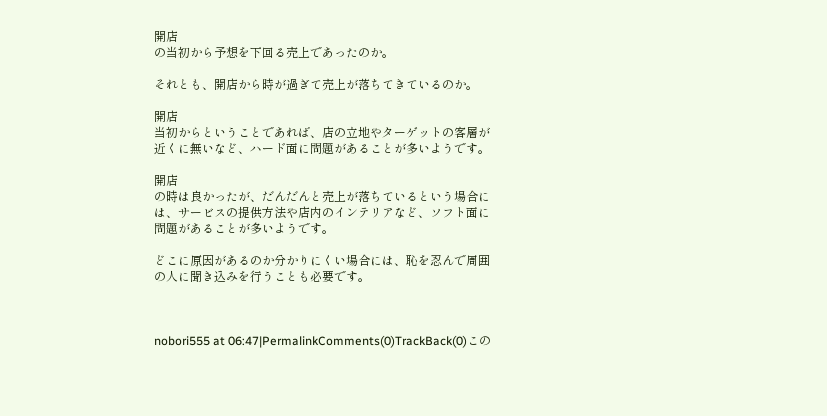開店
の当初から予想を下回る売上であったのか。

それとも、開店から時が過ぎて売上が落ちてきているのか。

開店
当初からということであれば、店の立地やターゲットの客層が近くに無いなど、ハード面に問題があることが多いようです。

開店
の時は良かったが、だんだんと売上が落ちているという場合には、サービスの提供方法や店内のインテリアなど、ソフト面に問題があることが多いようです。

どこに原因があるのか分かりにくい場合には、恥を忍んで周囲の人に聞き込みを行うことも必要です。



nobori555 at 06:47|PermalinkComments(0)TrackBack(0)この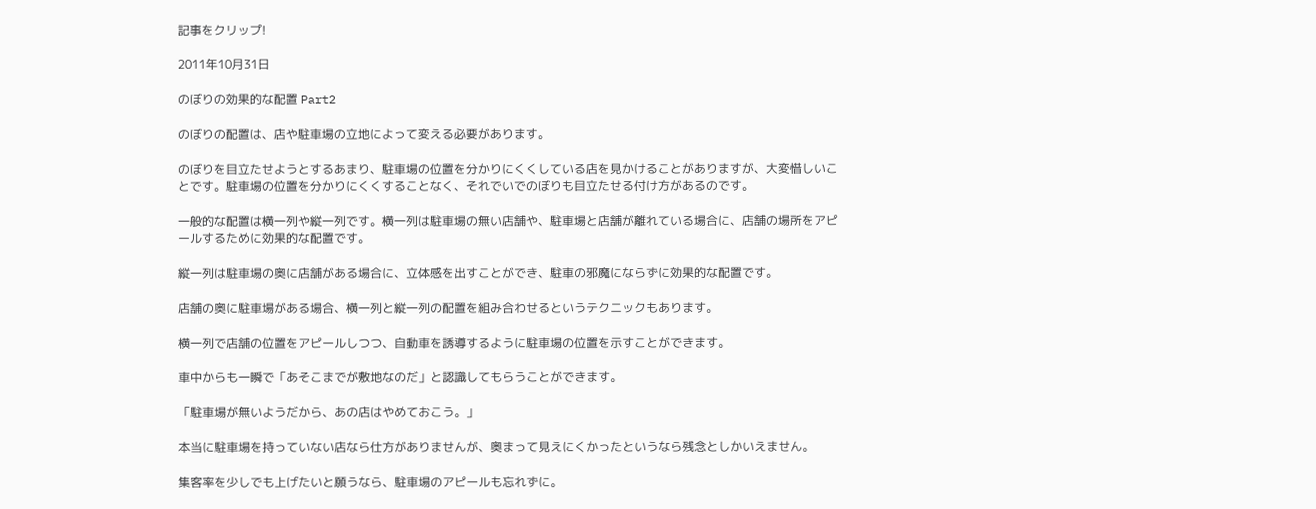記事をクリップ!

2011年10月31日

のぼりの効果的な配置 Part2

のぼりの配置は、店や駐車場の立地によって変える必要があります。

のぼりを目立たせようとするあまり、駐車場の位置を分かりにくくしている店を見かけることがありますが、大変惜しいことです。駐車場の位置を分かりにくくすることなく、それでいでのぼりも目立たせる付け方があるのです。

一般的な配置は横一列や縦一列です。横一列は駐車場の無い店舗や、駐車場と店舗が離れている場合に、店舗の場所をアピールするために効果的な配置です。

縦一列は駐車場の奥に店舗がある場合に、立体感を出すことができ、駐車の邪魔にならずに効果的な配置です。

店舗の奥に駐車場がある場合、横一列と縦一列の配置を組み合わせるというテクニックもあります。

横一列で店舗の位置をアピールしつつ、自動車を誘導するように駐車場の位置を示すことができます。

車中からも一瞬で「あそこまでが敷地なのだ」と認識してもらうことができます。

「駐車場が無いようだから、あの店はやめておこう。」

本当に駐車場を持っていない店なら仕方がありませんが、奥まって見えにくかったというなら残念としかいえません。

集客率を少しでも上げたいと願うなら、駐車場のアピールも忘れずに。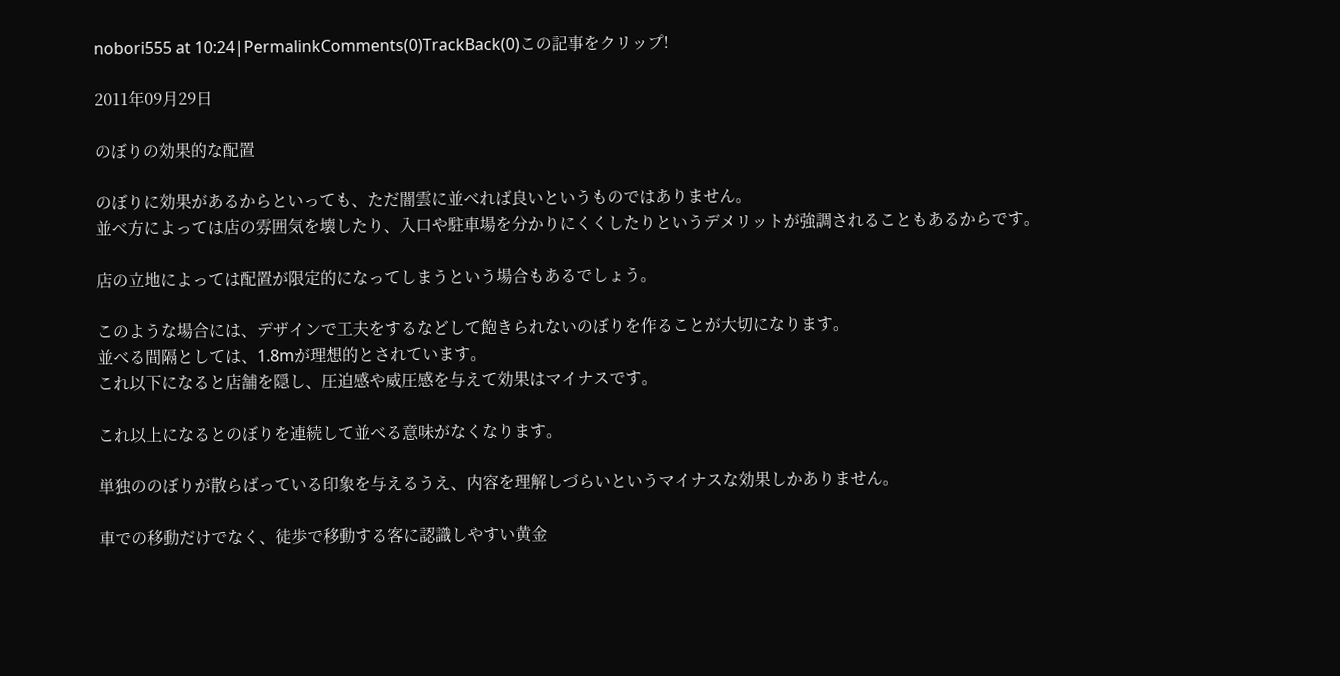nobori555 at 10:24|PermalinkComments(0)TrackBack(0)この記事をクリップ!

2011年09月29日

のぼりの効果的な配置

のぼりに効果があるからといっても、ただ闇雲に並べれば良いというものではありません。
並べ方によっては店の雰囲気を壊したり、入口や駐車場を分かりにくくしたりというデメリットが強調されることもあるからです。

店の立地によっては配置が限定的になってしまうという場合もあるでしょう。

このような場合には、デザインで工夫をするなどして飽きられないのぼりを作ることが大切になります。
並べる間隔としては、1.8mが理想的とされています。
これ以下になると店舗を隠し、圧迫感や威圧感を与えて効果はマイナスです。

これ以上になるとのぼりを連続して並べる意味がなくなります。

単独ののぼりが散らばっている印象を与えるうえ、内容を理解しづらいというマイナスな効果しかありません。

車での移動だけでなく、徒歩で移動する客に認識しやすい黄金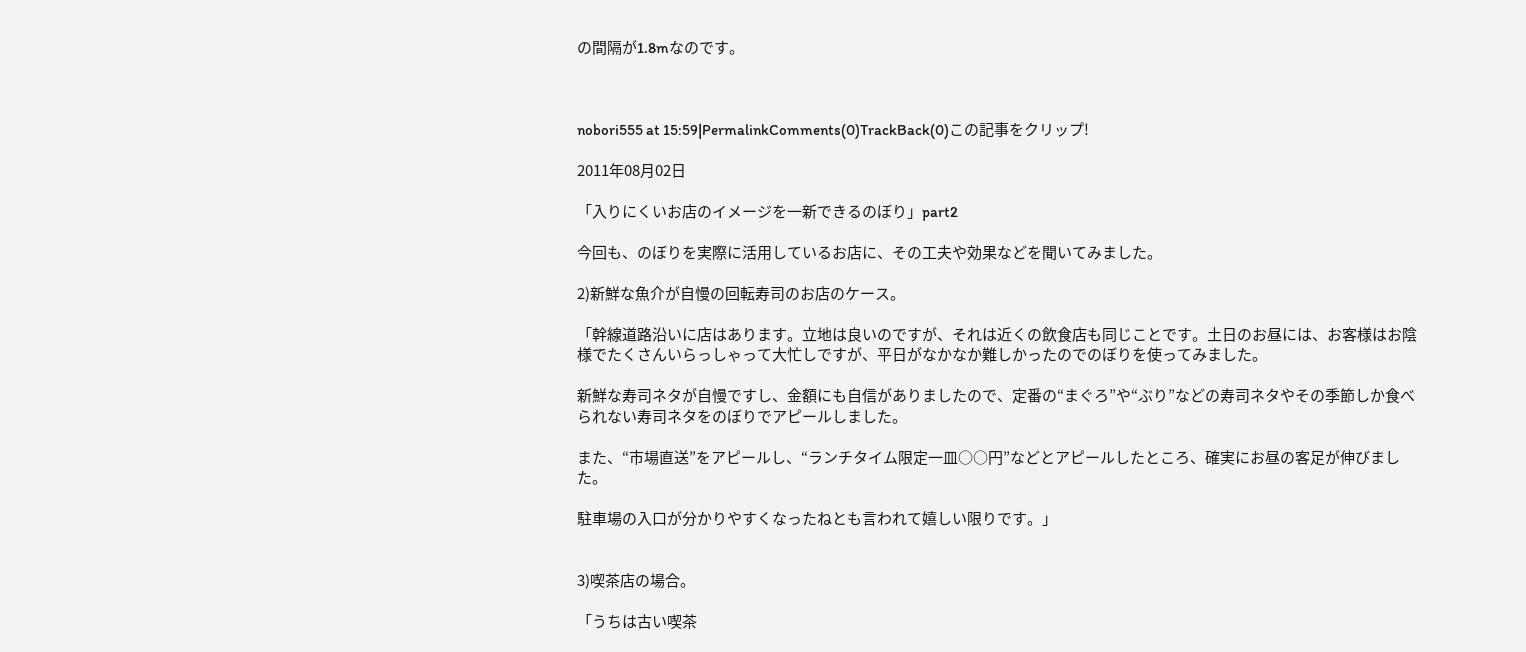の間隔が1.8mなのです。



nobori555 at 15:59|PermalinkComments(0)TrackBack(0)この記事をクリップ!

2011年08月02日

「入りにくいお店のイメージを一新できるのぼり」part2

今回も、のぼりを実際に活用しているお店に、その工夫や効果などを聞いてみました。

2)新鮮な魚介が自慢の回転寿司のお店のケース。

「幹線道路沿いに店はあります。立地は良いのですが、それは近くの飲食店も同じことです。土日のお昼には、お客様はお陰様でたくさんいらっしゃって大忙しですが、平日がなかなか難しかったのでのぼりを使ってみました。

新鮮な寿司ネタが自慢ですし、金額にも自信がありましたので、定番の“まぐろ”や“ぶり”などの寿司ネタやその季節しか食べられない寿司ネタをのぼりでアピールしました。

また、“市場直送”をアピールし、“ランチタイム限定一皿○○円”などとアピールしたところ、確実にお昼の客足が伸びました。

駐車場の入口が分かりやすくなったねとも言われて嬉しい限りです。」


3)喫茶店の場合。

「うちは古い喫茶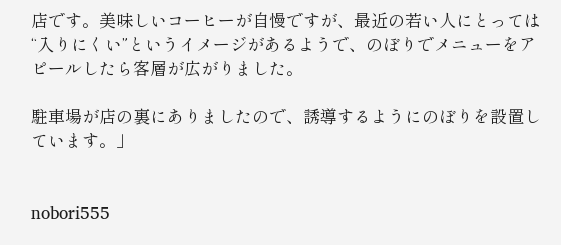店です。美味しいコーヒーが自慢ですが、最近の若い人にとっては“入りにくい”というイメージがあるようで、のぼりでメニューをアピールしたら客層が広がりました。

駐車場が店の裏にありましたので、誘導するようにのぼりを設置しています。」


nobori555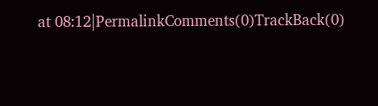at 08:12|PermalinkComments(0)TrackBack(0)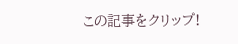この記事をクリップ!